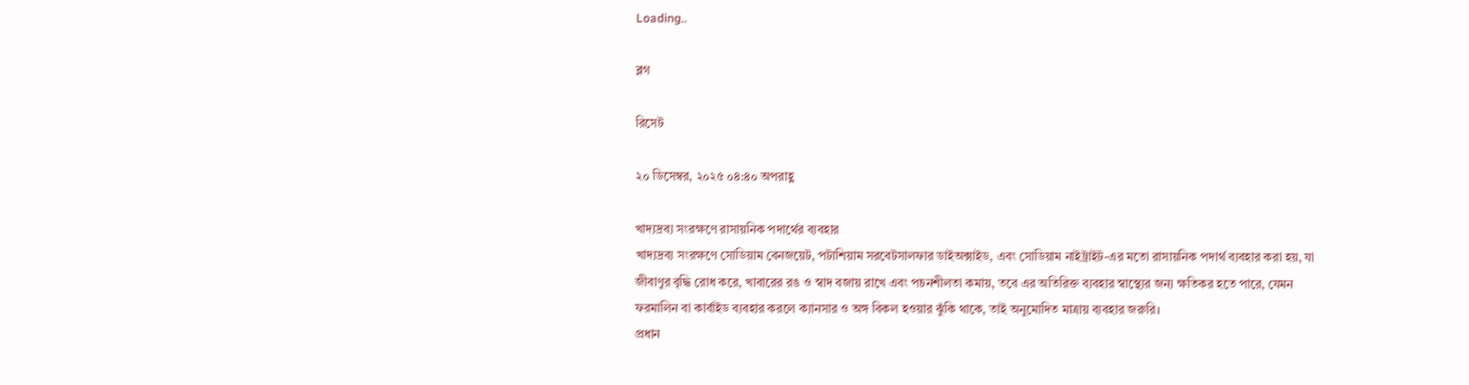Loading..

ব্লগ

রিসেট

২০ ডিসেম্বর, ২০২৫ ০৪:৪০ অপরাহ্ণ

খাদ্যদ্রব্য সংরক্ষণে রাসায়নিক পদার্থের ব্যবহার
খাদ্যদ্রব্য সংরক্ষণে সোডিয়াম বেনজয়েট, পটাশিয়াম সরবেটসালফার ডাইঅক্সাইড, এবং সোডিয়াম নাইট্রাইট-এর মতো রাসায়নিক পদার্থ ব্যবহার করা হয়, যা জীবাণুর বৃদ্ধি রোধ করে, খাবারের রঙ ও স্বাদ বজায় রাখে এবং পচনশীলতা কমায়, তবে এর অতিরিক্ত ব্যবহার স্বাস্থ্যের জন্য ক্ষতিকর হতে পারে, যেমন ফরমালিন বা কার্বাইড ব্যবহার করলে ক্যানসার ও অঙ্গ বিকল হওয়ার ঝুঁকি থাকে, তাই অনুমোদিত মাত্রায় ব্যবহার জরুরি।
প্রধান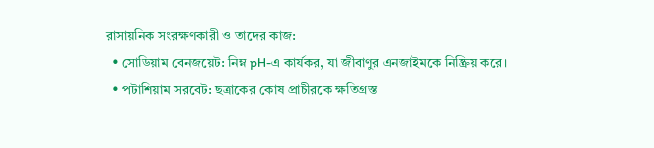রাসায়নিক সংরক্ষণকারী ও তাদের কাজ:
  • সোডিয়াম বেনজয়েট: নিম্ন pH-এ কার্যকর, যা জীবাণুর এনজাইমকে নিষ্ক্রিয় করে।
  • পটাশিয়াম সরবেট: ছত্রাকের কোষ প্রাচীরকে ক্ষতিগ্রস্ত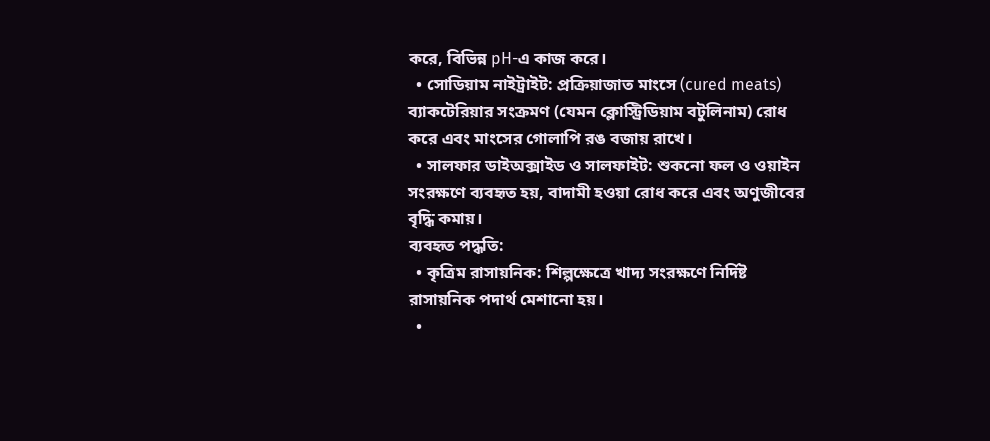করে, বিভিন্ন pH-এ কাজ করে।
  • সোডিয়াম নাইট্রাইট: প্রক্রিয়াজাত মাংসে (cured meats) ব্যাকটেরিয়ার সংক্রমণ (যেমন ক্লোস্ট্রিডিয়াম বটুলিনাম) রোধ করে এবং মাংসের গোলাপি রঙ বজায় রাখে।
  • সালফার ডাইঅক্সাইড ও সালফাইট: শুকনো ফল ও ওয়াইন সংরক্ষণে ব্যবহৃত হয়, বাদামী হওয়া রোধ করে এবং অণুজীবের বৃদ্ধি কমায়।
ব্যবহৃত পদ্ধতি:
  • কৃত্রিম রাসায়নিক: শিল্পক্ষেত্রে খাদ্য সংরক্ষণে নির্দিষ্ট রাসায়নিক পদার্থ মেশানো হয়।
  •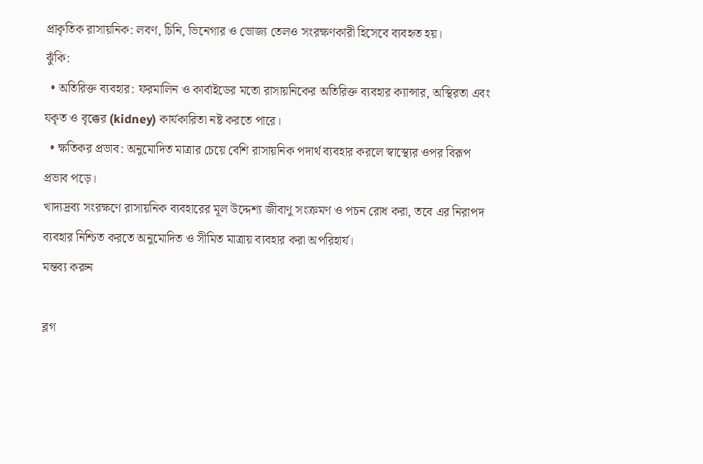প্রাকৃতিক রাসায়নিক: লবণ, চিনি, ভিনেগার ও ভোজ্য তেলও সংরক্ষণকারী হিসেবে ব্যবহৃত হয়।
ঝুঁকি:
  • অতিরিক্ত ব্যবহার: ফরমালিন ও কার্বাইডের মতো রাসায়নিকের অতিরিক্ত ব্যবহার ক্যান্সার, অস্থিরতা এবং যকৃত ও বৃক্কের (kidney) কার্যকারিতা নষ্ট করতে পারে।
  • ক্ষতিকর প্রভাব: অনুমোদিত মাত্রার চেয়ে বেশি রাসায়নিক পদার্থ ব্যবহার করলে স্বাস্থ্যের ওপর বিরূপ প্রভাব পড়ে।
খাদ্যদ্রব্য সংরক্ষণে রাসায়নিক ব্যবহারের মূল উদ্দেশ্য জীবাণু সংক্রমণ ও পচন রোধ করা, তবে এর নিরাপদ ব্যবহার নিশ্চিত করতে অনুমোদিত ও সীমিত মাত্রায় ব্যবহার করা অপরিহার্য।
মন্তব্য করুন

ব্লগ